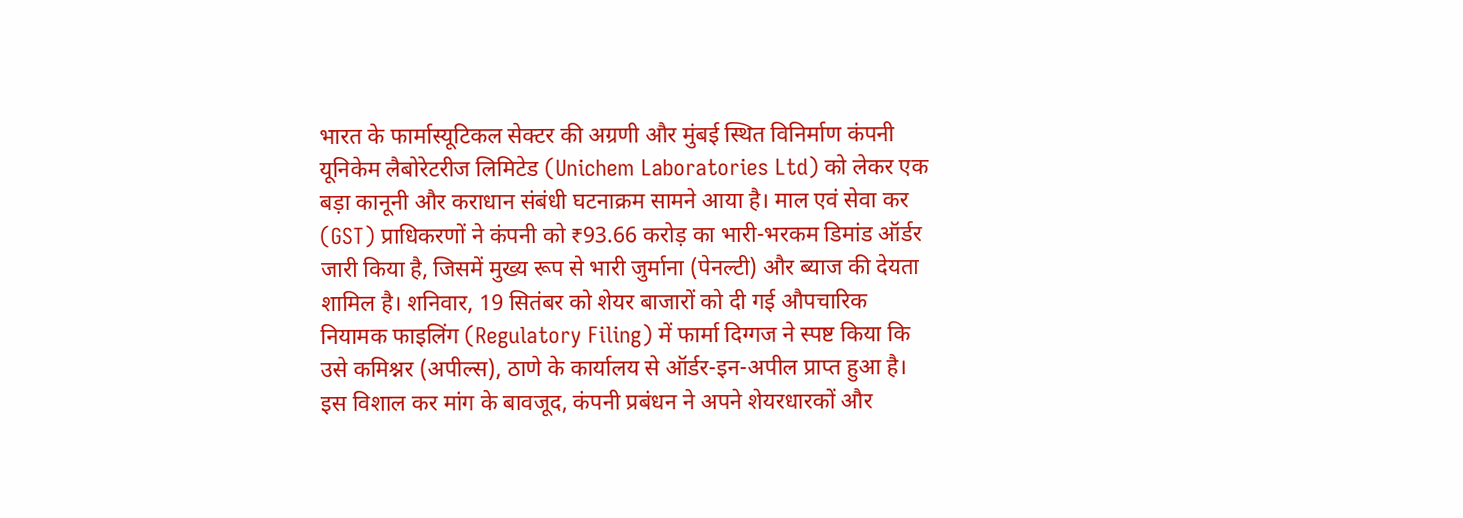भारत के फार्मास्यूटिकल सेक्टर की अग्रणी और मुंबई स्थित विनिर्माण कंपनी यूनिकेम लैबोरेटरीज लिमिटेड (Unichem Laboratories Ltd) को लेकर एक बड़ा कानूनी और कराधान संबंधी घटनाक्रम सामने आया है। माल एवं सेवा कर (GST) प्राधिकरणों ने कंपनी को ₹93.66 करोड़ का भारी-भरकम डिमांड ऑर्डर जारी किया है, जिसमें मुख्य रूप से भारी जुर्माना (पेनल्टी) और ब्याज की देयता शामिल है। शनिवार, 19 सितंबर को शेयर बाजारों को दी गई औपचारिक नियामक फाइलिंग (Regulatory Filing) में फार्मा दिग्गज ने स्पष्ट किया कि उसे कमिश्नर (अपील्स), ठाणे के कार्यालय से ऑर्डर-इन-अपील प्राप्त हुआ है। इस विशाल कर मांग के बावजूद, कंपनी प्रबंधन ने अपने शेयरधारकों और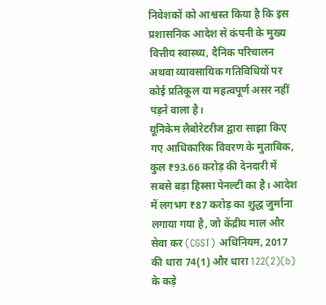निवेशकों को आश्वस्त किया है कि इस प्रशासनिक आदेश से कंपनी के मुख्य वित्तीय स्वास्थ्य, दैनिक परिचालन अथवा व्यावसायिक गतिविधियों पर कोई प्रतिकूल या महत्वपूर्ण असर नहीं पड़ने वाला है।
यूनिकेम लैबोरेटरीज द्वारा साझा किए गए आधिकारिक विवरण के मुताबिक, कुल ₹93.66 करोड़ की देनदारी में सबसे बड़ा हिस्सा पेनल्टी का है। आदेश में लगभग ₹87 करोड़ का शुद्ध जुर्माना लगाया गया है, जो केंद्रीय माल और सेवा कर (CGST) अधिनियम, 2017 की धारा 74(1) और धारा 122(2)(b) के कड़े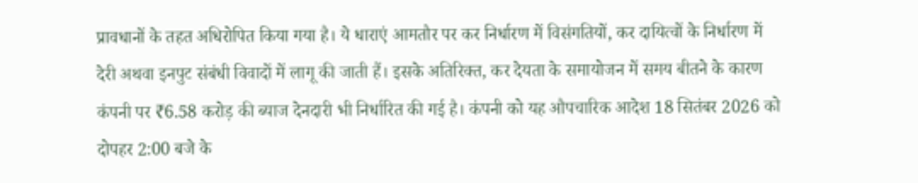प्रावधानों के तहत अधिरोपित किया गया है। ये धाराएं आमतौर पर कर निर्धारण में विसंगतियों, कर दायित्वों के निर्धारण में देरी अथवा इनपुट संबंधी विवादों में लागू की जाती हैं। इसके अतिरिक्त, कर देयता के समायोजन में समय बीतने के कारण कंपनी पर ₹6.58 करोड़ की ब्याज देनदारी भी निर्धारित की गई है। कंपनी को यह औपचारिक आदेश 18 सितंबर 2026 को दोपहर 2:00 बजे के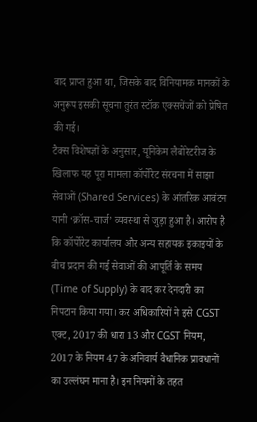बाद प्राप्त हुआ था, जिसके बाद विनियामक मानकों के अनुरूप इसकी सूचना तुरंत स्टॉक एक्सचेंजों को प्रेषित की गई।
टैक्स विशेषज्ञों के अनुसार, यूनिकेम लैबोरेटरीज के खिलाफ यह पूरा मामला कॉर्पोरेट संरचना में साझा सेवाओं (Shared Services) के आंतरिक आवंटन यानी ‘क्रॉस-चार्ज’ व्यवस्था से जुड़ा हुआ है। आरोप है कि कॉर्पोरेट कार्यालय और अन्य सहायक इकाइयों के बीच प्रदान की गई सेवाओं की आपूर्ति के समय (Time of Supply) के बाद कर देनदारी का निपटान किया गया। कर अधिकारियों ने इसे CGST एक्ट, 2017 की धारा 13 और CGST नियम, 2017 के नियम 47 के अनिवार्य वैधानिक प्रावधानों का उल्लंघन माना है। इन नियमों के तहत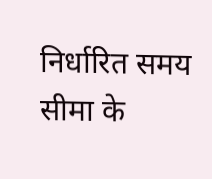निर्धारित समय सीमा के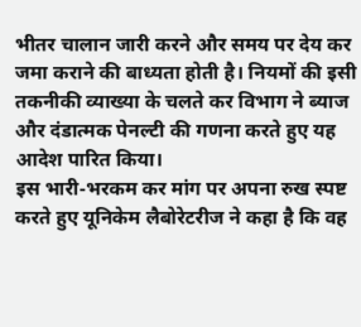भीतर चालान जारी करने और समय पर देय कर जमा कराने की बाध्यता होती है। नियमों की इसी तकनीकी व्याख्या के चलते कर विभाग ने ब्याज और दंडात्मक पेनल्टी की गणना करते हुए यह आदेश पारित किया।
इस भारी-भरकम कर मांग पर अपना रुख स्पष्ट करते हुए यूनिकेम लैबोरेटरीज ने कहा है कि वह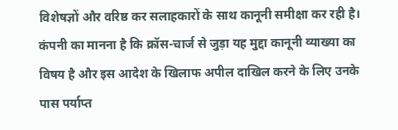विशेषज्ञों और वरिष्ठ कर सलाहकारों के साथ कानूनी समीक्षा कर रही है। कंपनी का मानना है कि क्रॉस-चार्ज से जुड़ा यह मुद्दा कानूनी व्याख्या का विषय है और इस आदेश के खिलाफ अपील दाखिल करने के लिए उनके पास पर्याप्त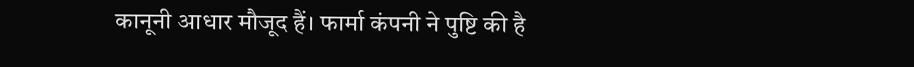कानूनी आधार मौजूद हैं। फार्मा कंपनी ने पुष्टि की है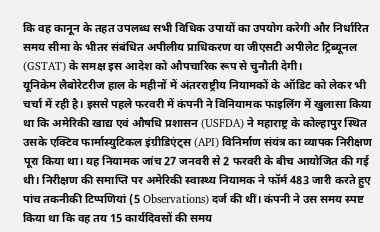कि वह कानून के तहत उपलब्ध सभी विधिक उपायों का उपयोग करेगी और निर्धारित समय सीमा के भीतर संबंधित अपीलीय प्राधिकरण या जीएसटी अपीलेट ट्रिब्यूनल (GSTAT) के समक्ष इस आदेश को औपचारिक रूप से चुनौती देगी।
यूनिकेम लैबोरेटरीज हाल के महीनों में अंतरराष्ट्रीय नियामकों के ऑडिट को लेकर भी चर्चा में रही है। इससे पहले फरवरी में कंपनी ने विनियामक फाइलिंग में खुलासा किया था कि अमेरिकी खाद्य एवं औषधि प्रशासन (USFDA) ने महाराष्ट्र के कोल्हापुर स्थित उसके एक्टिव फार्मास्युटिकल इंग्रीडिएंट्स (API) विनिर्माण संयंत्र का व्यापक निरीक्षण पूरा किया था। यह नियामक जांच 27 जनवरी से 2 फरवरी के बीच आयोजित की गई थी। निरीक्षण की समाप्ति पर अमेरिकी स्वास्थ्य नियामक ने फॉर्म 483 जारी करते हुए पांच तकनीकी टिप्पणियां (5 Observations) दर्ज की थीं। कंपनी ने उस समय स्पष्ट किया था कि वह तय 15 कार्यदिवसों की समय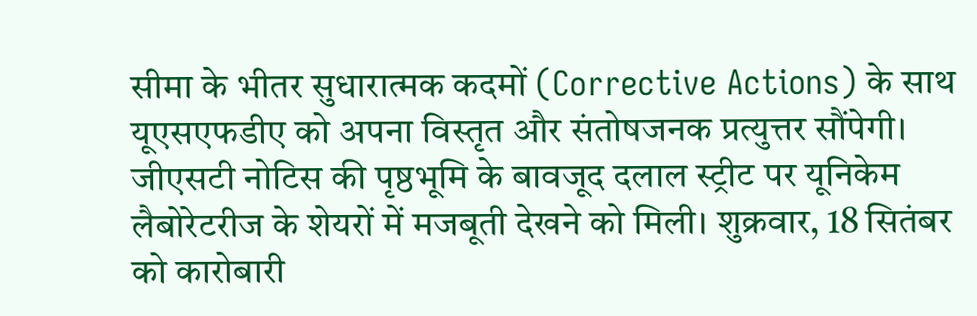सीमा के भीतर सुधारात्मक कदमों (Corrective Actions) के साथ यूएसएफडीए को अपना विस्तृत और संतोषजनक प्रत्युत्तर सौंपेगी।
जीएसटी नोटिस की पृष्ठभूमि के बावजूद दलाल स्ट्रीट पर यूनिकेम लैबोरेटरीज के शेयरों में मजबूती देखने को मिली। शुक्रवार, 18 सितंबर को कारोबारी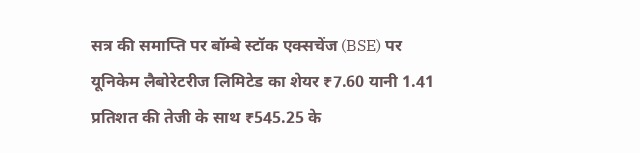सत्र की समाप्ति पर बॉम्बे स्टॉक एक्सचेंज (BSE) पर यूनिकेम लैबोरेटरीज लिमिटेड का शेयर ₹7.60 यानी 1.41 प्रतिशत की तेजी के साथ ₹545.25 के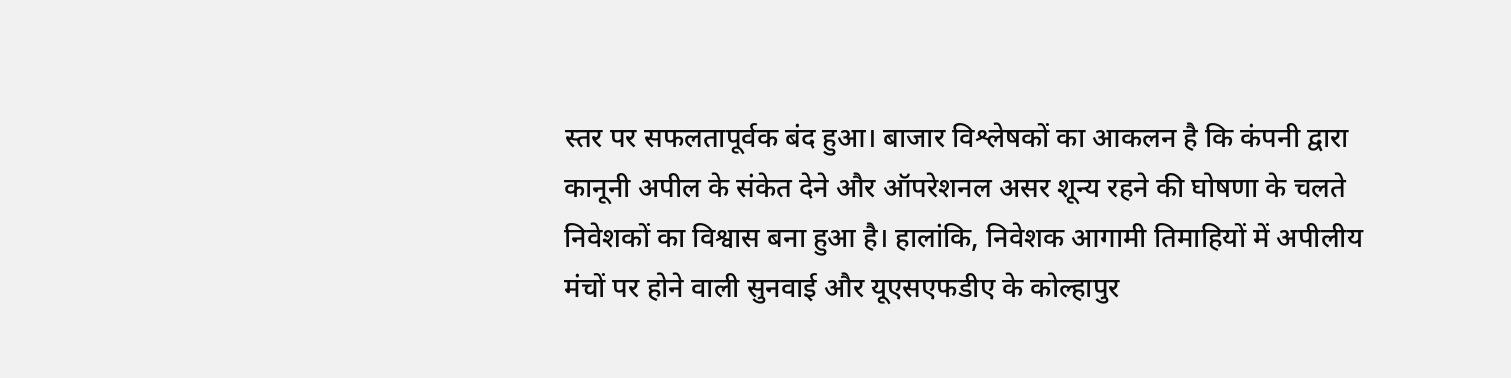स्तर पर सफलतापूर्वक बंद हुआ। बाजार विश्लेषकों का आकलन है कि कंपनी द्वारा कानूनी अपील के संकेत देने और ऑपरेशनल असर शून्य रहने की घोषणा के चलते निवेशकों का विश्वास बना हुआ है। हालांकि, निवेशक आगामी तिमाहियों में अपीलीय मंचों पर होने वाली सुनवाई और यूएसएफडीए के कोल्हापुर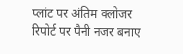प्लांट पर अंतिम क्लोजर रिपोर्ट पर पैनी नजर बनाए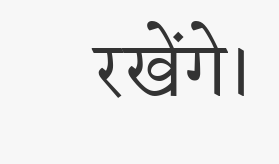रखेंगे।